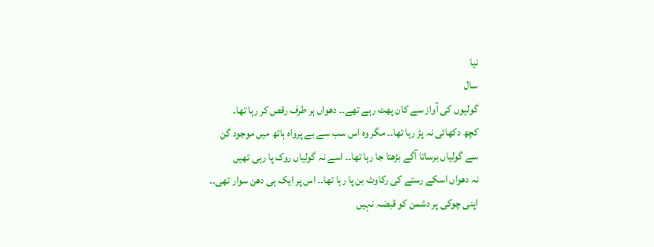نیا
سال
گولیوں کی آواز سے کان پھٹ رہے تھے۔۔ دھواں ہر طرف رقص کر رہا تھا۔
کچھ دکھائی نہ پڑ رہا تھا۔۔ مگر وہ اس سب سے بے پرواہ ہاتھ میں موجود گن
سے گولیاں برساتا آگے بڑھتا جا رہا تھا۔۔ اسے نہ گولیاں روک پا رہی تھیں
نہ دھواں اسکے رستے کی رکاوٹ بن پا رہا تھا۔۔ اس پر ایک ہی دھن سوار تھی۔۔
اپنی چوکی پر دشمن کو قبضہ نہیں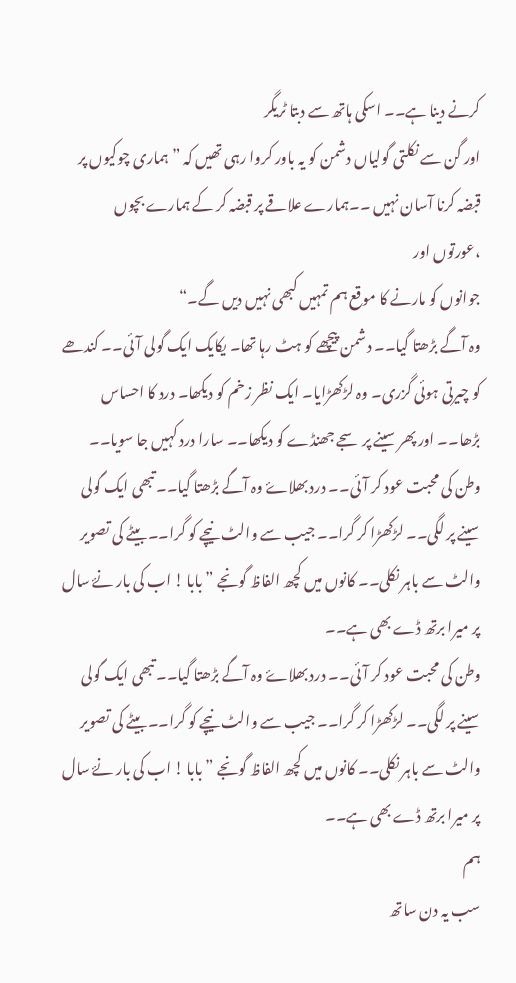کرنے دینا ہے۔۔ اسکی ہاتھ سے دبتا ٹریگر
اور گن سے نکلتی گولیاں دشمن کو یہ باور کروا رہی تھیں کہ ”ہماری چوکیوں پر
قبضہ کرنا آسان نہیں ۔۔ہمارے علاقے پر قبضہ کر کے ہمارے بچوں ،عورتوں اور
جوانوں کو مارنے کا موقع ہم تمہیں کبھی نہیں دیں گے۔“
وہ آگے بڑھتا گیا۔۔ دشمن پیچھے کو ہٹ رہا تھا۔ یکایک ایک گولی آئی۔۔ کندھے
کو چیرتی ہوئی گزری۔ وہ لڑکھڑایا۔ ایک نظر زخم کو دیکھا۔ درد کا احساس
بڑھا۔۔ اور پھر سینے پر سجے جھنڈے کو دیکھا۔۔ سارا درد کہیں جا سویا۔۔
وطن کی محبت عود کر آئی۔۔ درد بھلاۓ وہ آگے بڑھتا گیا۔۔ تبھی ایک گولی سینے پر لگی۔۔ لڑکھڑا کر گرا۔۔ جیب سے والٹ نیچے کو گرا۔۔ بیٹے کی تصویر والٹ سے باہر نکلی۔۔ کانوں میں کچھ الفاظ گونجے ”بابا ! اب کی بار نۓ سال پر میرا برتھ ڈے بھی ہے۔۔
وطن کی محبت عود کر آئی۔۔ درد بھلاۓ وہ آگے بڑھتا گیا۔۔ تبھی ایک گولی سینے پر لگی۔۔ لڑکھڑا کر گرا۔۔ جیب سے والٹ نیچے کو گرا۔۔ بیٹے کی تصویر والٹ سے باہر نکلی۔۔ کانوں میں کچھ الفاظ گونجے ”بابا ! اب کی بار نۓ سال پر میرا برتھ ڈے بھی ہے۔۔
ہم
سب یہ دن ساتھ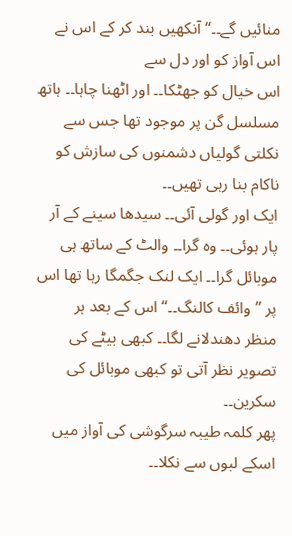منائیں گے۔۔“ آنکھیں بند کر کے اس نے اس آواز کو اور دل سے
اس خیال کو جھٹکا۔۔ اور اٹھنا چاہا۔۔ ہاتھ مسلسل گن پر موجود تھا جس سے
نکلتی گولیاں دشمنوں کی سازش کو ناکام بنا رہی تھیں۔۔
ایک اور گولی آئی۔۔ سیدھا سینے کے آر پار ہوئی۔۔ وہ گرا۔۔ والٹ کے ساتھ ہی
موبائل گرا۔۔ ایک لنک جگمگا رہا تھا اس پر ”وائف کالنگ۔۔“ اس کے بعد ہر
منظر دھندلانے لگا۔۔ کبھی بیٹے کی تصویر نظر آتی تو کبھی موبائل کی سکرین۔۔
پھر کلمہ طیبہ سرگوشی کی آواز میں اسکے لبوں سے نکلا۔۔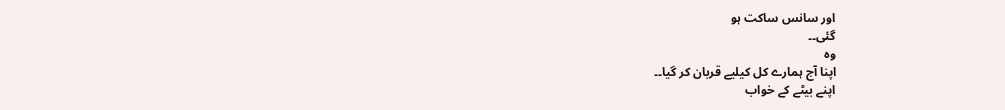اور سانس ساکت ہو
گئی۔۔
وہ
اپنا آج ہمارے کل کیلیے قربان کر گیا۔۔
اپنے بیٹے کے خواب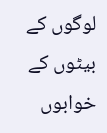لوگوں کے بیٹوں کے خوابوں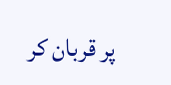پر قربان کر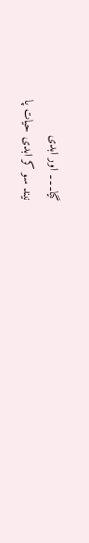گیا۔۔۔ اور ابدی
نیند سو کر ابدی حیات پا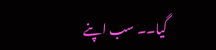گیا۔۔ سب اپنے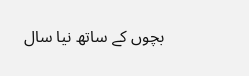بچوں کے ساتھ نیا سال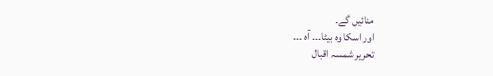منائیں گے۔
اور اسکا وہ بیٹا۔۔۔ آہ ۔۔۔
تحریر شمسہ اقبال